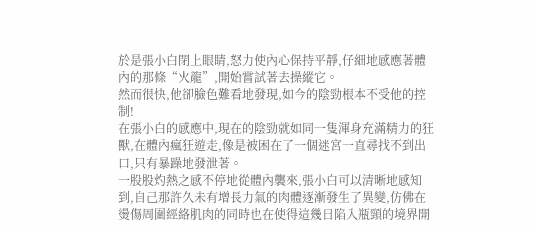於是張小白閉上眼睛,怒力使內心保持平靜,仔細地感應著體內的那條“火龍”,開始嘗試著去操縱它。
然而很快,他卻臉色難看地發現,如今的陰勁根本不受他的控制!
在張小白的感應中,現在的陰勁就如同一隻渾身充滿精力的狂獸,在體內瘋狂遊走,像是被困在了一個迷宮一直尋找不到出口,只有暴躁地發泄著。
一股股灼熱之感不停地從體內襲來,張小白可以清晰地感知到,自己那許久未有增長力氣的肉體逐漸發生了異變,仿佛在燙傷周圍經絡肌肉的同時也在使得這幾日陷入瓶頸的境界開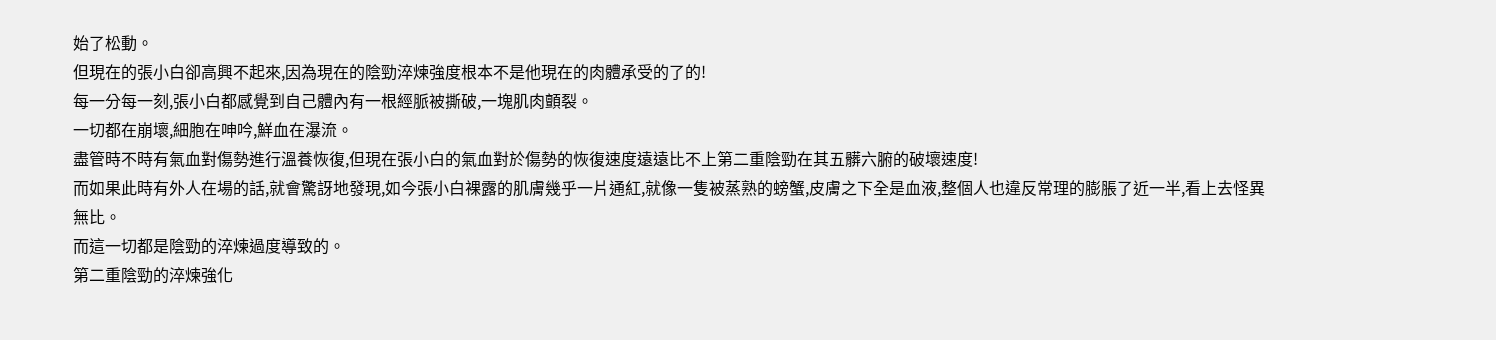始了松動。
但現在的張小白卻高興不起來,因為現在的陰勁淬煉強度根本不是他現在的肉體承受的了的!
每一分每一刻,張小白都感覺到自己體內有一根經脈被撕破,一塊肌肉顫裂。
一切都在崩壞,細胞在呻吟,鮮血在瀑流。
盡管時不時有氣血對傷勢進行溫養恢復,但現在張小白的氣血對於傷勢的恢復速度遠遠比不上第二重陰勁在其五髒六腑的破壞速度!
而如果此時有外人在場的話,就會驚訝地發現,如今張小白裸露的肌膚幾乎一片通紅,就像一隻被蒸熟的螃蟹,皮膚之下全是血液,整個人也違反常理的膨脹了近一半,看上去怪異無比。
而這一切都是陰勁的淬煉過度導致的。
第二重陰勁的淬煉強化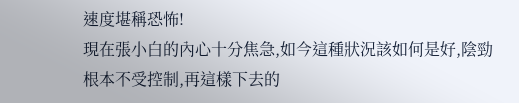速度堪稱恐怖!
現在張小白的內心十分焦急,如今這種狀況該如何是好,陰勁根本不受控制,再這樣下去的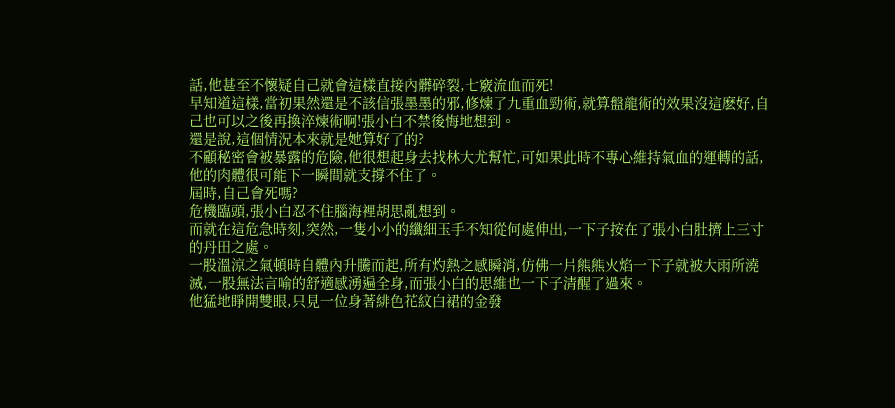話,他甚至不懷疑自己就會這樣直接內髒碎裂,七竅流血而死!
早知道這樣,當初果然還是不該信張墨墨的邪,修煉了九重血勁術,就算盤龍術的效果沒這麽好,自己也可以之後再換淬煉術啊!張小白不禁後悔地想到。
還是說,這個情況本來就是她算好了的?
不顧秘密會被暴露的危險,他很想起身去找林大尤幫忙,可如果此時不專心維持氣血的運轉的話,他的肉體很可能下一瞬間就支撐不住了。
屆時,自己會死嗎?
危機臨頭,張小白忍不住腦海裡胡思亂想到。
而就在這危急時刻,突然,一隻小小的纖細玉手不知從何處伸出,一下子按在了張小白肚擠上三寸的丹田之處。
一股溫涼之氣頓時自體內升騰而起,所有灼熱之感瞬消,仿佛一片熊熊火焰一下子就被大雨所澆滅,一股無法言喻的舒適感湧遍全身,而張小白的思維也一下子清醒了過來。
他猛地睜開雙眼,只見一位身著緋色花紋白裙的金發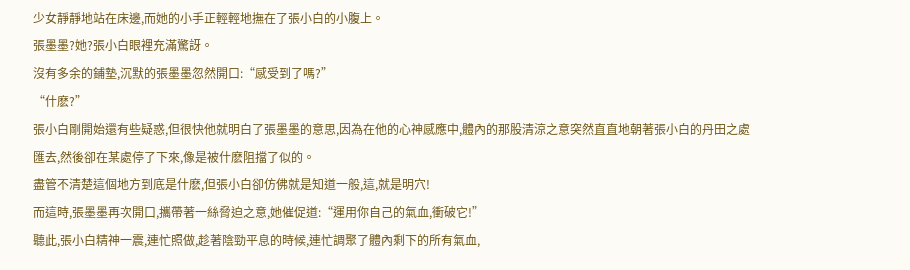少女靜靜地站在床邊,而她的小手正輕輕地撫在了張小白的小腹上。
張墨墨?她?張小白眼裡充滿驚訝。
沒有多余的鋪墊,沉默的張墨墨忽然開口:“感受到了嗎?”
“什麽?”
張小白剛開始還有些疑惑,但很快他就明白了張墨墨的意思,因為在他的心神感應中,體內的那股清涼之意突然直直地朝著張小白的丹田之處匯去,然後卻在某處停了下來,像是被什麽阻擋了似的。
盡管不清楚這個地方到底是什麽,但張小白卻仿佛就是知道一般,這,就是明穴!
而這時,張墨墨再次開口,攜帶著一絲脅迫之意,她催促道:“運用你自己的氣血,衝破它!”
聽此,張小白精神一震,連忙照做,趁著陰勁平息的時候,連忙調聚了體內剩下的所有氣血,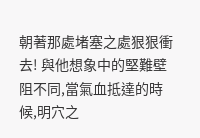朝著那處堵塞之處狠狠衝去! 與他想象中的堅難壁阻不同,當氣血抵達的時候,明穴之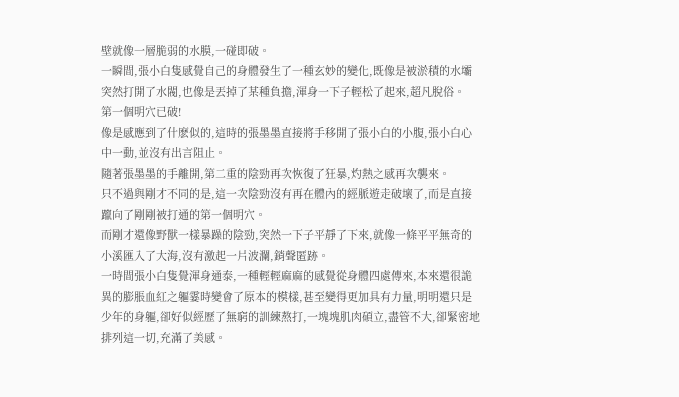壁就像一層脆弱的水膜,一碰即破。
一瞬間,張小白隻感覺自己的身體發生了一種玄妙的變化,既像是被淤積的水壩突然打開了水閥,也像是丟掉了某種負擔,渾身一下子輕松了起來,超凡脫俗。
第一個明穴已破!
像是感應到了什麽似的,這時的張墨墨直接將手移開了張小白的小腹,張小白心中一動,並沒有出言阻止。
隨著張墨墨的手離開,第二重的陰勁再次恢復了狂暴,灼熱之感再次襲來。
只不過與剛才不同的是,這一次陰勁沒有再在體內的經脈遊走破壞了,而是直接躥向了剛剛被打通的第一個明穴。
而剛才還像野獸一樣暴躁的陰勁,突然一下子平靜了下來,就像一條平平無奇的小溪匯入了大海,沒有激起一片波瀾,銷聲匿跡。
一時間張小白隻覺渾身通泰,一種輕輕麻麻的感覺從身體四處傳來,本來還很詭異的膨脹血紅之軀霎時變會了原本的模樣,甚至變得更加具有力量,明明還只是少年的身軀,卻好似經歷了無窮的訓練熬打,一塊塊肌肉碩立,盡管不大,卻緊密地排列這一切,充滿了美感。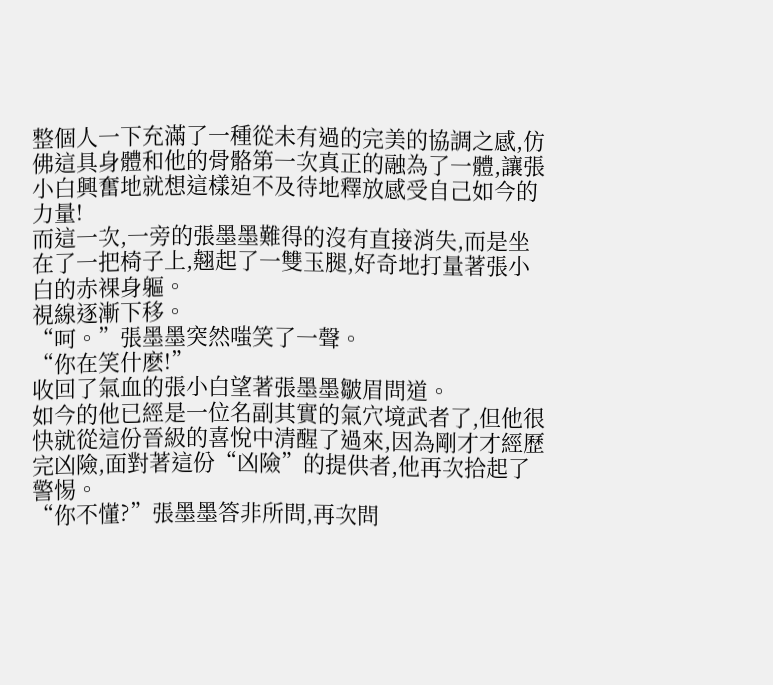整個人一下充滿了一種從未有過的完美的協調之感,仿佛這具身體和他的骨骼第一次真正的融為了一體,讓張小白興奮地就想這樣迫不及待地釋放感受自己如今的力量!
而這一次,一旁的張墨墨難得的沒有直接消失,而是坐在了一把椅子上,翹起了一雙玉腿,好奇地打量著張小白的赤裸身軀。
視線逐漸下移。
“呵。”張墨墨突然嗤笑了一聲。
“你在笑什麽!”
收回了氣血的張小白望著張墨墨皺眉問道。
如今的他已經是一位名副其實的氣穴境武者了,但他很快就從這份晉級的喜悅中清醒了過來,因為剛才才經歷完凶險,面對著這份“凶險”的提供者,他再次拾起了警惕。
“你不懂?”張墨墨答非所問,再次問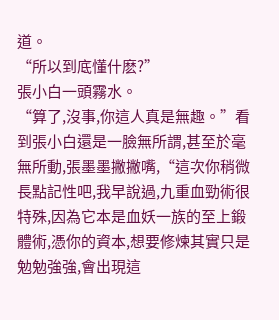道。
“所以到底懂什麽?”
張小白一頭霧水。
“算了,沒事,你這人真是無趣。”看到張小白還是一臉無所謂,甚至於毫無所動,張墨墨撇撇嘴,“這次你稍微長點記性吧,我早說過,九重血勁術很特殊,因為它本是血妖一族的至上鍛體術,憑你的資本,想要修煉其實只是勉勉強強,會出現這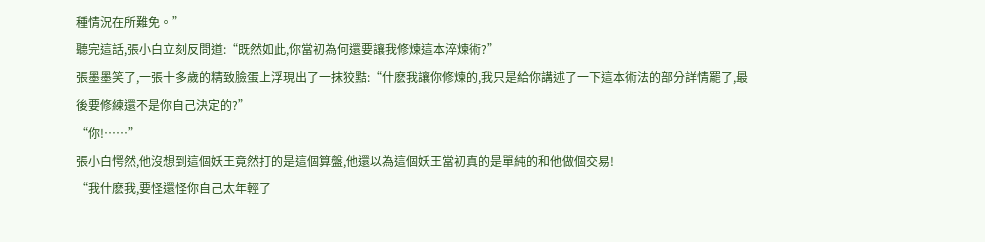種情況在所難免。”
聽完這話,張小白立刻反問道:“既然如此,你當初為何還要讓我修煉這本淬煉術?”
張墨墨笑了,一張十多歲的精致臉蛋上浮現出了一抹狡黠:“什麽我讓你修煉的,我只是給你講述了一下這本術法的部分詳情罷了,最後要修練還不是你自己決定的?”
“你!……”
張小白愕然,他沒想到這個妖王竟然打的是這個算盤,他還以為這個妖王當初真的是單純的和他做個交易!
“我什麽我,要怪還怪你自己太年輕了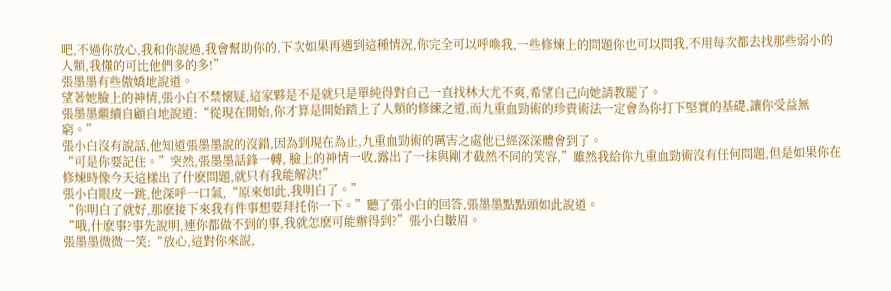吧,不過你放心,我和你說過,我會幫助你的,下次如果再遇到這種情況,你完全可以呼喚我,一些修煉上的問題你也可以問我,不用每次都去找那些弱小的人類,我懂的可比他們多的多!”
張墨墨有些傲嬌地說道。
望著她臉上的神情,張小白不禁懷疑,這家夥是不是就只是單純得對自己一直找林大尤不爽,希望自己向她請教罷了。
張墨墨繼續自顧自地說道:“從現在開始,你才算是開始踏上了人類的修練之道,而九重血勁術的珍貴術法一定會為你打下堅實的基礎,讓你受益無窮。”
張小白沒有說話,他知道張墨墨說的沒錯,因為到現在為止,九重血勁術的厲害之處他已經深深體會到了。
“可是你要記住。”突然,張墨墨話鋒一轉, 臉上的神情一收,露出了一抹與剛才截然不同的笑容,”雖然我給你九重血勁術沒有任何問題,但是如果你在修煉時像今天這樣出了什麽問題,就只有我能解決!”
張小白眼皮一跳,他深呼一口氣,“原來如此,我明白了。”
“你明白了就好,那麽接下來我有件事想要拜托你一下。”聽了張小白的回答,張墨墨點點頭如此說道。
“哦,什麽事?事先說明,連你都做不到的事,我就怎麽可能辦得到?”張小白皺眉。
張墨墨微微一笑:“放心,這對你來說,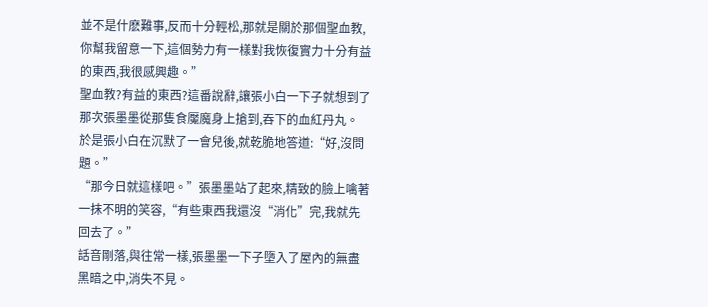並不是什麽難事,反而十分輕松,那就是關於那個聖血教,你幫我留意一下,這個勢力有一樣對我恢復實力十分有益的東西,我很感興趣。”
聖血教?有益的東西?這番說辭,讓張小白一下子就想到了那次張墨墨從那隻食魘魔身上搶到,吞下的血紅丹丸。
於是張小白在沉默了一會兒後,就乾脆地答道:“好,沒問題。”
“那今日就這樣吧。”張墨墨站了起來,精致的臉上噙著一抹不明的笑容,“有些東西我還沒“消化”完,我就先回去了。”
話音剛落,與往常一樣,張墨墨一下子墮入了屋內的無盡黑暗之中,消失不見。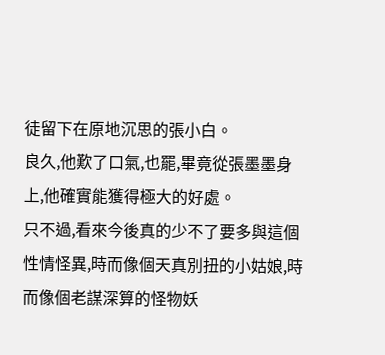徒留下在原地沉思的張小白。
良久,他歎了口氣,也罷,畢竟從張墨墨身上,他確實能獲得極大的好處。
只不過,看來今後真的少不了要多與這個性情怪異,時而像個天真別扭的小姑娘,時而像個老謀深算的怪物妖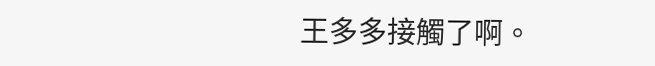王多多接觸了啊。